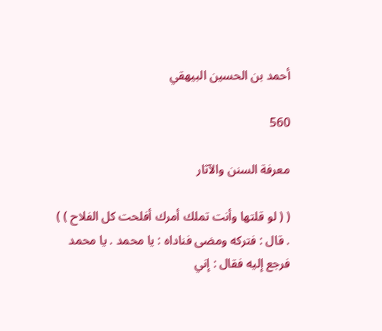أحمد بن الحسين البيهقي

560

معرفة السنن والآثار

( ( لو قلتها وأنت تملك أمرك أفلحت كل الفلاح ) ) . قال : فتركه ومضى فناداه : يا محمد . يا محمد فرجع إليه فقال : إني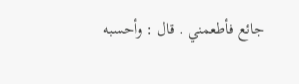جائع فأطعمني . قال : وأحسبه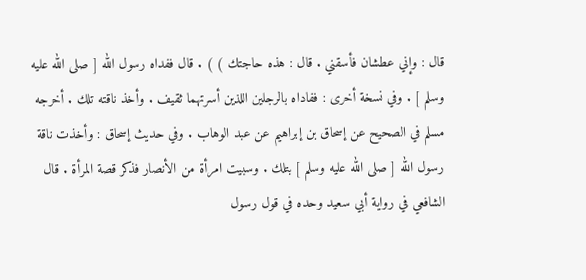قال : وإني عطشان فأسقني . قال : هذه حاجتك ) ) . قال ففداه رسول الله [ صلى الله عليه وسلم ] . وفي نسخة أخرى : ففاداه بالرجلين اللذين أسرتهما ثقيف . وأخذ ناقته تلك . أخرجه مسلم في الصحيح عن إسحاق بن إبراهيم عن عبد الوهاب . وفي حديث إسحاق : وأخذت ناقة رسول الله [ صلى الله عليه وسلم ] بتلك . وسبيت امرأة من الأنصار فذكر قصة المرأة . قال الشافعي في رواية أبي سعيد وحده في قول رسول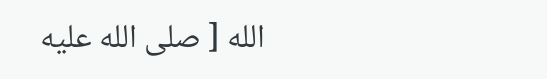الله [ صلى الله عليه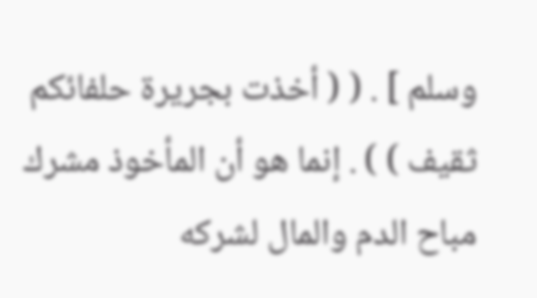وسلم ] . ( ( أخذت بجريرة حلفائكم ثقيف ) ) . إنما هو أن المأخوذ مشرك مباح الدم والمال لشركه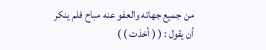من جميع جهاته والعفو عنه مباح فلم ينكر أن يقول : ( ( أخذت ) )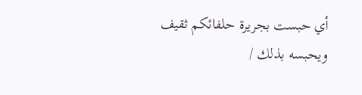أي حبست بجريرة حلفائكم ثقيف ويحبسه بذلك /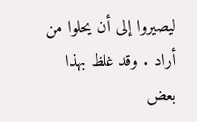ليصيروا إلى أن يحلوا من أراد . وقد غلظ بهذا بعض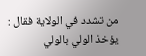من تشدد في الولاية فقال : يؤخذ الولي بالولي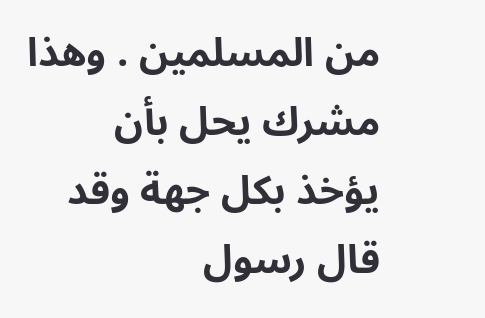من المسلمين . وهذا مشرك يحل بأن يؤخذ بكل جهة وقد قال رسول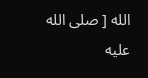الله [ صلى الله عليه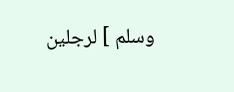وسلم ] لرجلين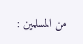من المسلمين :